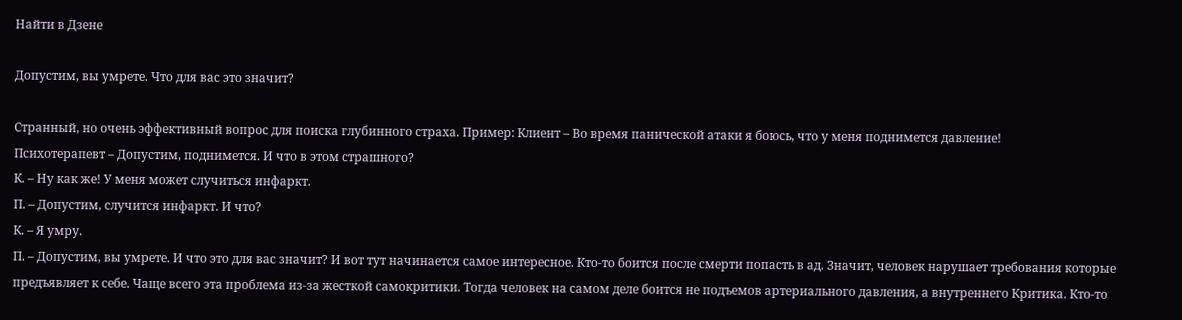Найти в Дзене

Допустим, вы умрете. Что для вас это значит?

Странный, но очень эффективный вопрос для поиска глубинного страха. Пример: Клиент – Во время панической атаки я боюсь, что у меня поднимется давление!
Психотерапевт – Допустим, поднимется. И что в этом страшного?
К. – Ну как же! У меня может случиться инфаркт.
П. – Допустим, случится инфаркт. И что?
К. – Я умру.
П. – Допустим, вы умрете. И что это для вас значит? И вот тут начинается самое интересное. Кто-то боится после смерти попасть в ад. Значит, человек нарушает требования которые предъявляет к себе. Чаще всего эта проблема из-за жесткой самокритики. Тогда человек на самом деле боится не подъемов артериального давления, а внутреннего Критика. Кто-то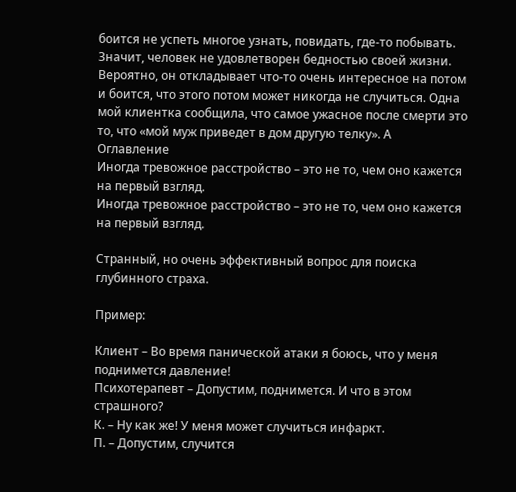боится не успеть многое узнать, повидать, где-то побывать. Значит, человек не удовлетворен бедностью своей жизни. Вероятно, он откладывает что-то очень интересное на потом и боится, что этого потом может никогда не случиться. Одна мой клиентка сообщила, что самое ужасное после смерти это то, что «мой муж приведет в дом другую телку». А
Оглавление
Иногда тревожное расстройство – это не то, чем оно кажется на первый взгляд.
Иногда тревожное расстройство – это не то, чем оно кажется на первый взгляд.

Странный, но очень эффективный вопрос для поиска глубинного страха.

Пример:

Клиент – Во время панической атаки я боюсь, что у меня поднимется давление!
Психотерапевт – Допустим, поднимется. И что в этом страшного?
К. – Ну как же! У меня может случиться инфаркт.
П. – Допустим, случится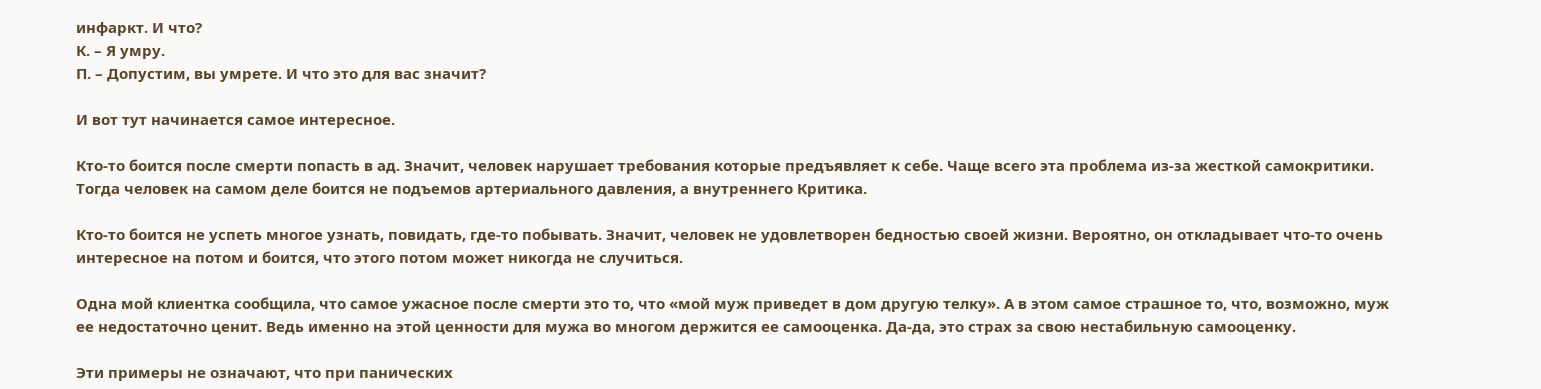инфаркт. И что?
К. – Я умру.
П. – Допустим, вы умрете. И что это для вас значит?

И вот тут начинается самое интересное.

Кто-то боится после смерти попасть в ад. Значит, человек нарушает требования которые предъявляет к себе. Чаще всего эта проблема из-за жесткой самокритики. Тогда человек на самом деле боится не подъемов артериального давления, а внутреннего Критика.

Кто-то боится не успеть многое узнать, повидать, где-то побывать. Значит, человек не удовлетворен бедностью своей жизни. Вероятно, он откладывает что-то очень интересное на потом и боится, что этого потом может никогда не случиться.

Одна мой клиентка сообщила, что самое ужасное после смерти это то, что «мой муж приведет в дом другую телку». А в этом самое страшное то, что, возможно, муж ее недостаточно ценит. Ведь именно на этой ценности для мужа во многом держится ее самооценка. Да-да, это страх за свою нестабильную самооценку.

Эти примеры не означают, что при панических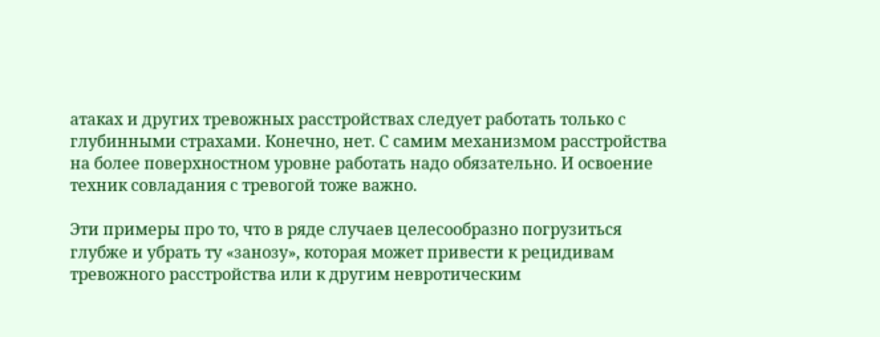атаках и других тревожных расстройствах следует работать только с глубинными страхами. Конечно, нет. С самим механизмом расстройства на более поверхностном уровне работать надо обязательно. И освоение техник совладания с тревогой тоже важно.

Эти примеры про то, что в ряде случаев целесообразно погрузиться глубже и убрать ту «занозу», которая может привести к рецидивам тревожного расстройства или к другим невротическим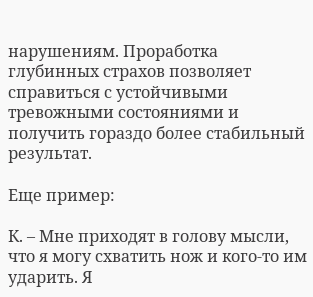нарушениям. Проработка глубинных страхов позволяет справиться с устойчивыми тревожными состояниями и получить гораздо более стабильный результат.

Еще пример:

К. – Мне приходят в голову мысли, что я могу схватить нож и кого-то им ударить. Я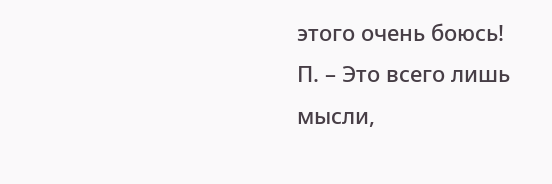этого очень боюсь!
П. – Это всего лишь мысли,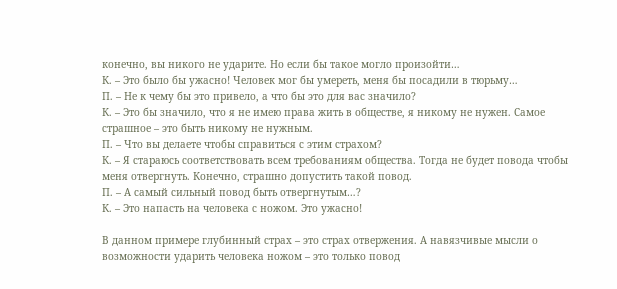конечно, вы никого не ударите. Но если бы такое могло произойти…
К. – Это было бы ужасно! Человек мог бы умереть, меня бы посадили в тюрьму…
П. – Не к чему бы это привело, а что бы это для вас значило?
К. – Это бы значило, что я не имею права жить в обществе, я никому не нужен. Самое страшное – это быть никому не нужным.
П. – Что вы делаете чтобы справиться с этим страхом?
К. – Я стараюсь соответствовать всем требованиям общества. Тогда не будет повода чтобы меня отвергнуть. Конечно, страшно допустить такой повод.
П. – А самый сильный повод быть отвергнутым…?
К. – Это напасть на человека с ножом. Это ужасно!

В данном примере глубинный страх – это страх отвержения. А навязчивые мысли о возможности ударить человека ножом – это только повод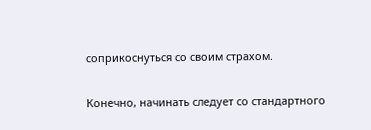соприкоснуться со своим страхом.

Конечно, начинать следует со стандартного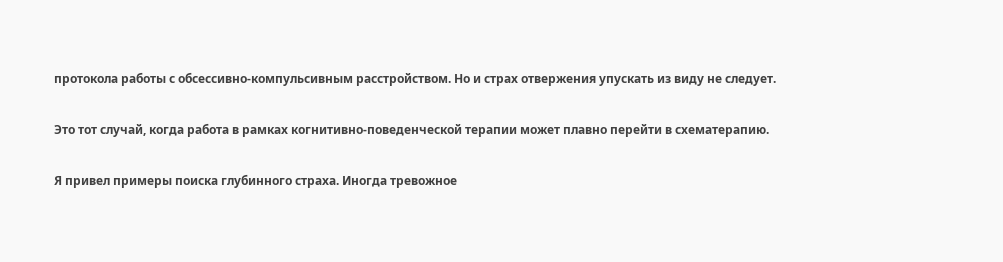протокола работы с обсессивно-компульсивным расстройством. Но и страх отвержения упускать из виду не следует.

Это тот случай, когда работа в рамках когнитивно-поведенческой терапии может плавно перейти в схематерапию.

Я привел примеры поиска глубинного страха. Иногда тревожное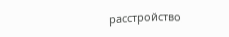расстройство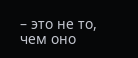– это не то, чем оно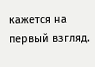кажется на первый взгляд.